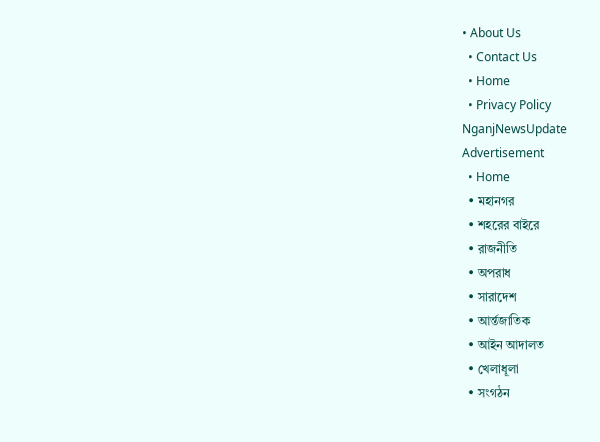• About Us
  • Contact Us
  • Home
  • Privacy Policy
NganjNewsUpdate
Advertisement
  • Home
  • মহানগর
  • শহরের বাইরে
  • রাজনীতি
  • অপরাধ
  • সারাদেশ
  • আর্ন্তজাতিক
  • আইন আদালত
  • খেলাধূলা
  • সংগঠন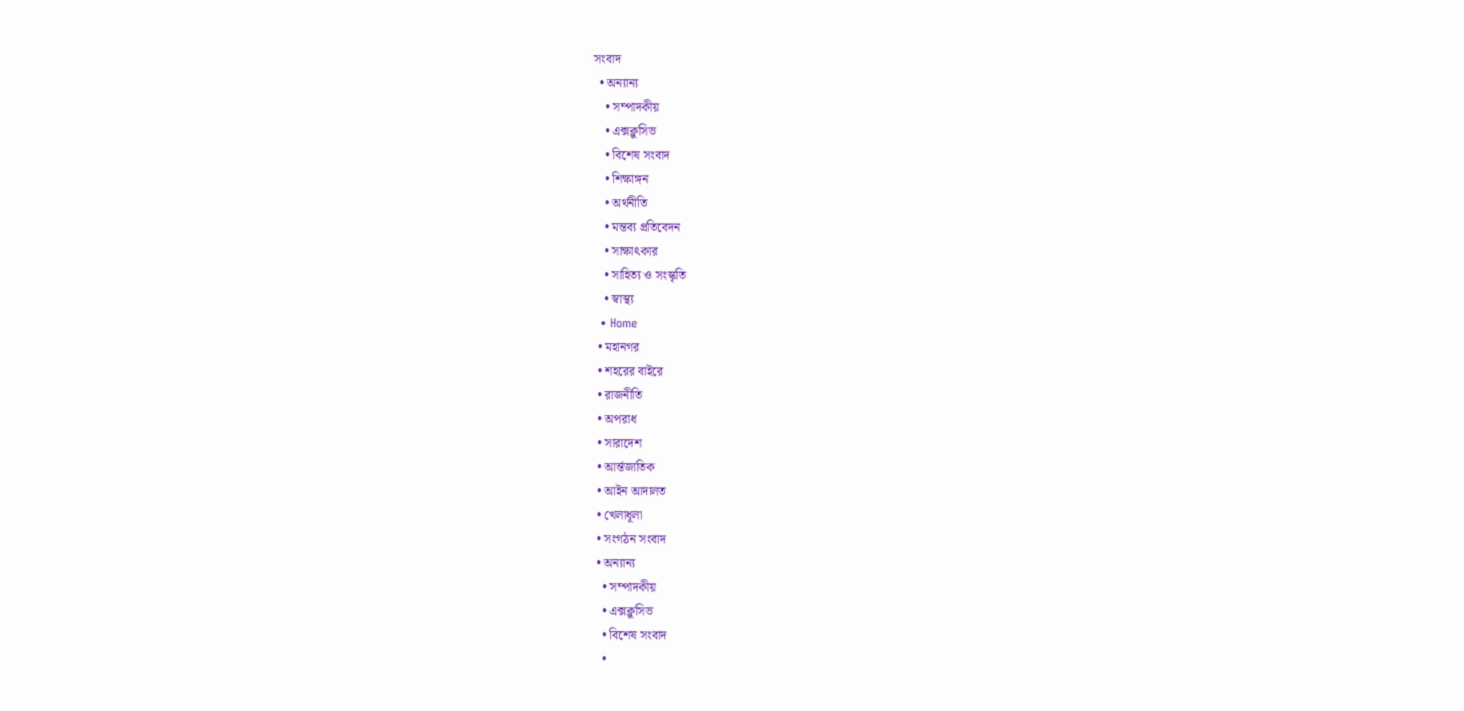সংবাদ
  • অন্যান্য
    • সম্পাদকীয়
    • এক্সক্লুসিভ
    • বিশেষ সংবাদ
    • শিক্ষাঙ্গন
    • অর্থনীতি
    • মন্তব্য প্রতিবেদন
    • সাক্ষাৎকার
    • সাহিত্য ও সংস্কৃতি
    • স্বাস্থ্য
  • Home
  • মহানগর
  • শহরের বাইরে
  • রাজনীতি
  • অপরাধ
  • সারাদেশ
  • আর্ন্তজাতিক
  • আইন আদালত
  • খেলাধূলা
  • সংগঠন সংবাদ
  • অন্যান্য
    • সম্পাদকীয়
    • এক্সক্লুসিভ
    • বিশেষ সংবাদ
    •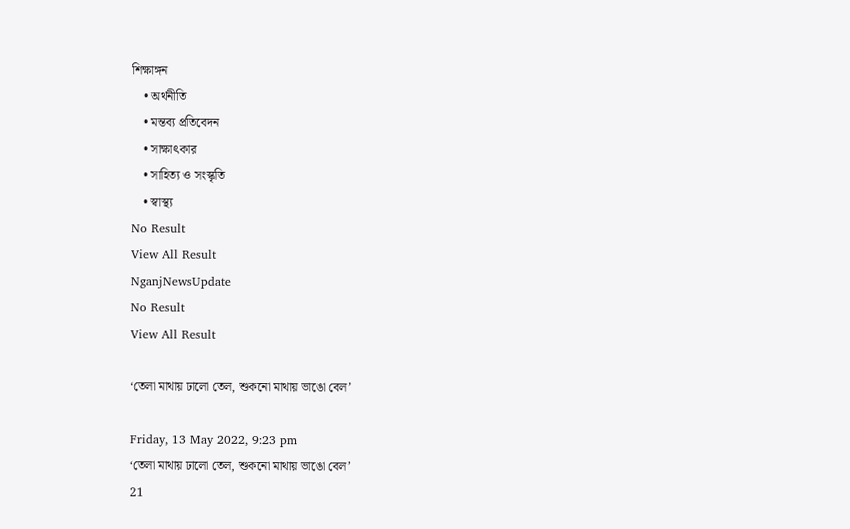শিক্ষাঙ্গন
    • অর্থনীতি
    • মন্তব্য প্রতিবেদন
    • সাক্ষাৎকার
    • সাহিত্য ও সংস্কৃতি
    • স্বাস্থ্য
No Result
View All Result
NganjNewsUpdate
No Result
View All Result

‘তেলা মাথায় ঢালো তেল, শুকনো মাথায় ভাঙো বেল’

Friday, 13 May 2022, 9:23 pm
‘তেলা মাথায় ঢালো তেল, শুকনো মাথায় ভাঙো বেল’
21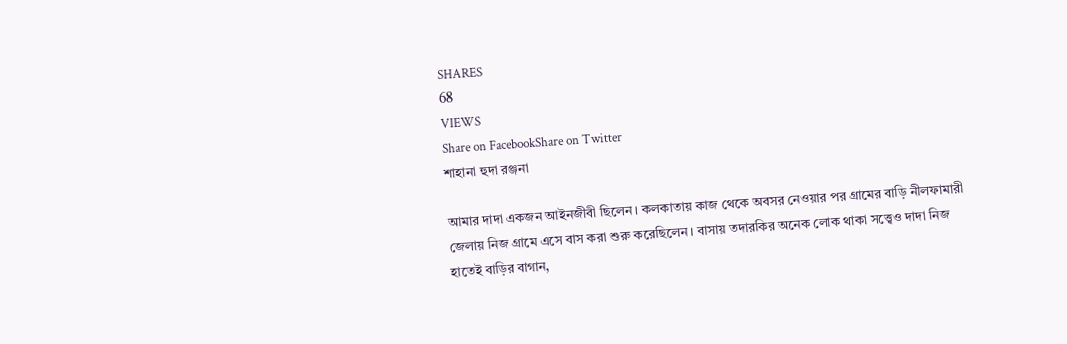SHARES
68
VIEWS
Share on FacebookShare on Twitter
শাহানা হুদা রঞ্জনা

আমার দাদা একজন আইনজীবী ছিলেন। কলকাতায় কাজ থেকে অবসর নেওয়ার পর গ্রামের বাড়ি নীলফামারী জেলায় নিজ গ্রামে এসে বাস করা শুরু করেছিলেন। বাসায় তদারকির অনেক লোক থাকা সত্ত্বেও দাদা নিজ হাতেই বাড়ির বাগান,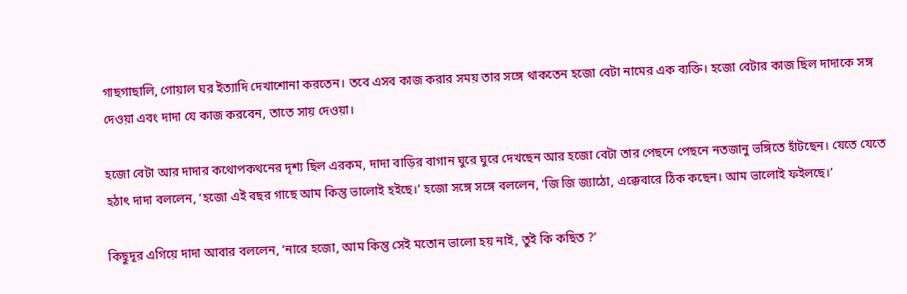গাছগাছালি, গোয়াল ঘর ইত্যাদি দেখাশোনা করতেন। তবে এসব কাজ করার সময় তার সঙ্গে থাকতেন হজো বেটা নামের এক ব্যক্তি। হজো বেটার কাজ ছিল দাদাকে সঙ্গ দেওয়া এবং দাদা যে কাজ করবেন, তাতে সায় দেওয়া।

হজো বেটা আর দাদার কথোপকথনের দৃশ্য ছিল এরকম, দাদা বাড়ির বাগান ঘুরে ঘুরে দেখছেন আর হজো বেটা তার পেছনে পেছনে নতজানু ভঙ্গিতে হাঁটছেন। যেতে যেতে হঠাৎ দাদা বললেন, ‘হজো এই বছর গাছে আম কিন্তু ভালোই হইছে।’ হজো সঙ্গে সঙ্গে বললেন, ‘জি জি জ্যাঠো, এক্কেবারে ঠিক কছেন। আম ভালোই ফইলছে।’

কিছুদূর এগিয়ে দাদা আবার বললেন, ‘নারে হজো, আম কিন্তু সেই মতোন ভালো হয় নাই, তুই কি কছিত ?’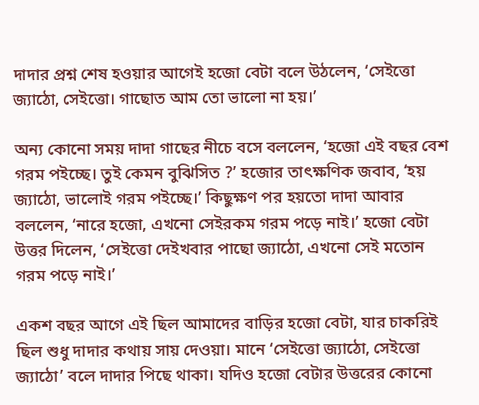দাদার প্রশ্ন শেষ হওয়ার আগেই হজো বেটা বলে উঠলেন, ‘সেইত্তো জ্যাঠো, সেইত্তো। গাছোত আম তো ভালো না হয়।’

অন্য কোনো সময় দাদা গাছের নীচে বসে বললেন, ‘হজো এই বছর বেশ গরম পইচ্ছে। তুই কেমন বুঝিসিত ?’ হজোর তাৎক্ষণিক জবাব, ‘হয় জ্যাঠো, ভালোই গরম পইচ্ছে।’ কিছুক্ষণ পর হয়তো দাদা আবার বললেন, ‘নারে হজো, এখনো সেইরকম গরম পড়ে নাই।’ হজো বেটা উত্তর দিলেন, ‘সেইত্তো দেইখবার পাছো জ্যাঠো, এখনো সেই মতোন গরম পড়ে নাই।’

একশ বছর আগে এই ছিল আমাদের বাড়ির হজো বেটা, যার চাকরিই ছিল শুধু দাদার কথায় সায় দেওয়া। মানে ‘সেইত্তো জ্যাঠো, সেইত্তো জ্যাঠো’ বলে দাদার পিছে থাকা। যদিও হজো বেটার উত্তরের কোনো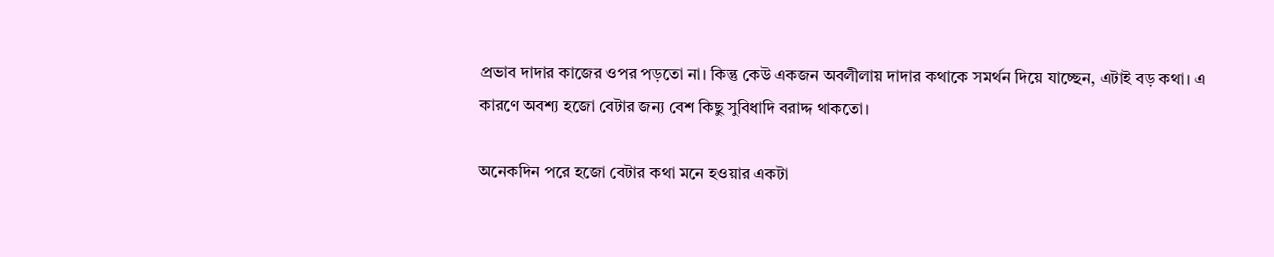প্রভাব দাদার কাজের ওপর পড়তো না। কিন্তু কেউ একজন অবলীলায় দাদার কথাকে সমর্থন দিয়ে যাচ্ছেন, এটাই বড় কথা। এ কারণে অবশ্য হজো বেটার জন্য বেশ কিছু সুবিধাদি বরাদ্দ থাকতো।

অনেকদিন পরে হজো বেটার কথা মনে হওয়ার একটা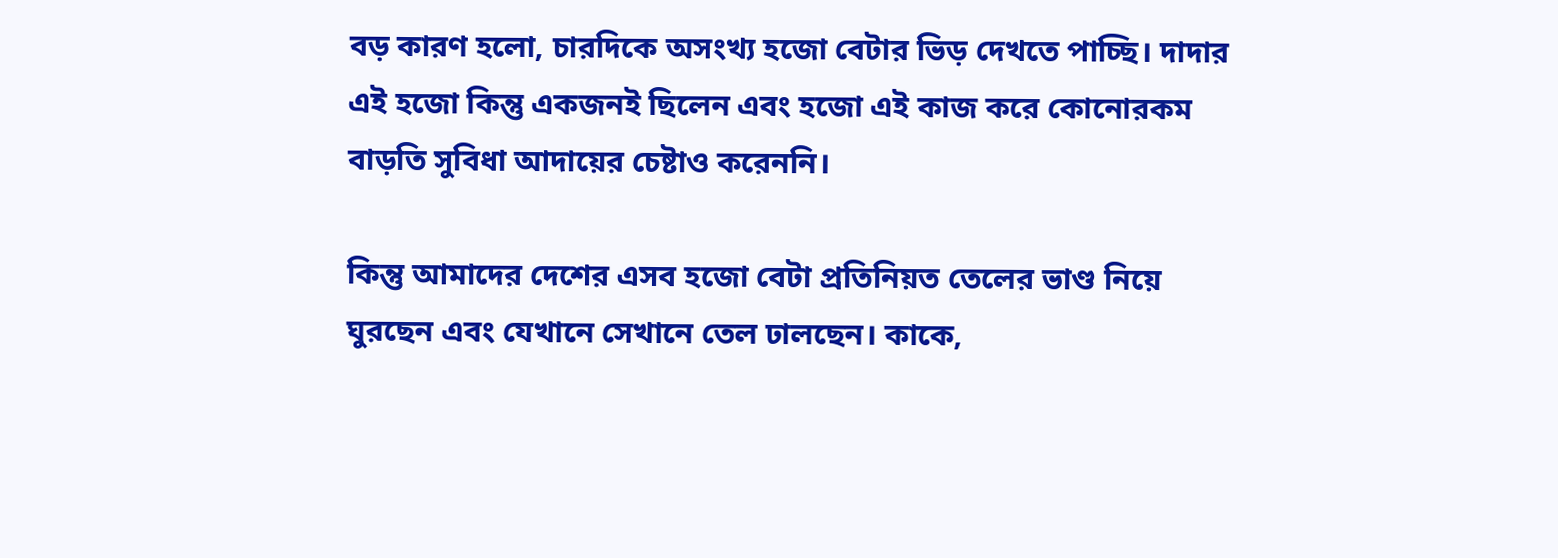বড় কারণ হলো, চারদিকে অসংখ্য হজো বেটার ভিড় দেখতে পাচ্ছি। দাদার এই হজো কিন্তু একজনই ছিলেন এবং হজো এই কাজ করে কোনোরকম বাড়তি সুবিধা আদায়ের চেষ্টাও করেননি।

কিন্তু আমাদের দেশের এসব হজো বেটা প্রতিনিয়ত তেলের ভাণ্ড নিয়ে ঘুরছেন এবং যেখানে সেখানে তেল ঢালছেন। কাকে,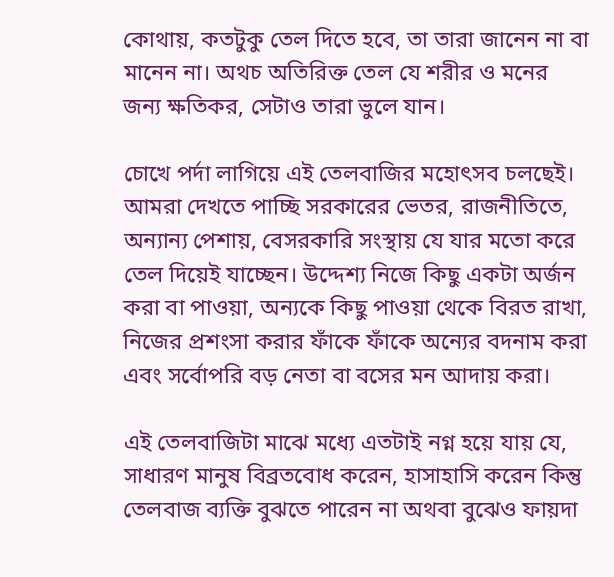কোথায়, কতটুকু তেল দিতে হবে, তা তারা জানেন না বা মানেন না। অথচ অতিরিক্ত তেল যে শরীর ও মনের জন্য ক্ষতিকর, সেটাও তারা ভুলে যান।

চোখে পর্দা লাগিয়ে এই তেলবাজির মহোৎসব চলছেই। আমরা দেখতে পাচ্ছি সরকারের ভেতর, রাজনীতিতে, অন্যান্য পেশায়, বেসরকারি সংস্থায় যে যার মতো করে তেল দিয়েই যাচ্ছেন। উদ্দেশ্য নিজে কিছু একটা অর্জন করা বা পাওয়া, অন্যকে কিছু পাওয়া থেকে বিরত রাখা, নিজের প্রশংসা করার ফাঁকে ফাঁকে অন্যের বদনাম করা এবং সর্বোপরি বড় নেতা বা বসের মন আদায় করা।

এই তেলবাজিটা মাঝে মধ্যে এতটাই নগ্ন হয়ে যায় যে, সাধারণ মানুষ বিব্রতবোধ করেন, হাসাহাসি করেন কিন্তু তেলবাজ ব্যক্তি বুঝতে পারেন না অথবা বুঝেও ফায়দা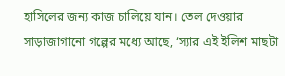হাসিলের জন্য কাজ চালিয়ে যান। তেল দেওয়ার সাড়াজাগানো গল্পের মধ্যে আছে, ‘স্যার এই ইলিশ মাছটা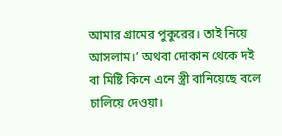আমার গ্রামের পুকুরের। তাই নিয়ে আসলাম।’ অথবা দোকান থেকে দই বা মিষ্টি কিনে এনে স্ত্রী বানিয়েছে বলে চালিয়ে দেওয়া।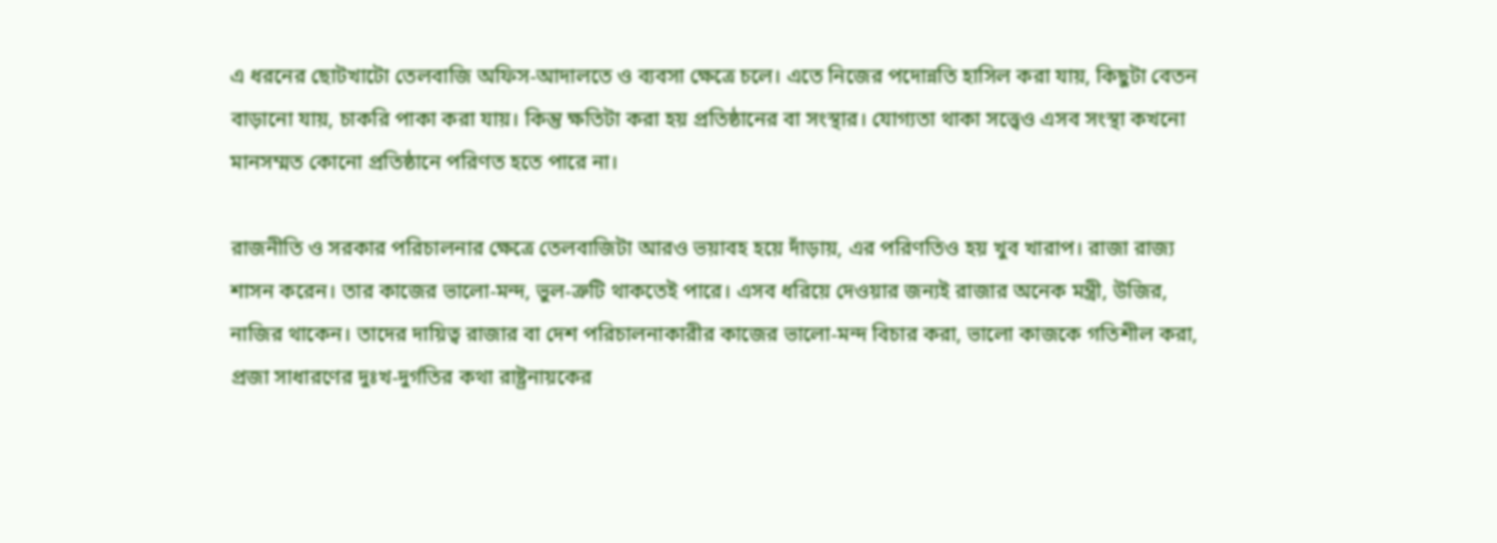এ ধরনের ছোটখাটো তেলবাজি অফিস-আদালতে ও ব্যবসা ক্ষেত্রে চলে। এতে নিজের পদোন্নতি হাসিল করা যায়, কিছুটা বেতন বাড়ানো যায়, চাকরি পাকা করা যায়। কিন্তু ক্ষতিটা করা হয় প্রতিষ্ঠানের বা সংস্থার। যোগ্যতা থাকা সত্ত্বেও এসব সংস্থা কখনো মানসম্মত কোনো প্রতিষ্ঠানে পরিণত হতে পারে না।

রাজনীতি ও সরকার পরিচালনার ক্ষেত্রে তেলবাজিটা আরও ভয়াবহ হয়ে দাঁড়ায়, এর পরিণতিও হয় খুব খারাপ। রাজা রাজ্য শাসন করেন। তার কাজের ভালো-মন্দ, ভুল-ত্রুটি থাকতেই পারে। এসব ধরিয়ে দেওয়ার জন্যই রাজার অনেক মন্ত্রী, উজির, নাজির থাকেন। তাদের দায়িত্ব রাজার বা দেশ পরিচালনাকারীর কাজের ভালো-মন্দ বিচার করা, ভালো কাজকে গতিশীল করা, প্রজা সাধারণের দুঃখ-দুর্গতির কথা রাষ্ট্রনায়কের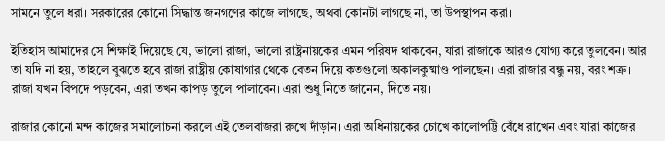সামনে তুলে ধরা। সরকারের কোনো সিদ্ধান্ত জনগণের কাজে লাগছে, অথবা কোনটা লাগছে না, তা উপস্থাপন করা।

ইতিহাস আমাদের সে শিক্ষাই দিয়েছে যে, ভালো রাজা, ভালো রাষ্ট্রনায়কের এমন পরিষদ থাকবেন, যারা রাজাকে আরও যোগ্য করে তুলবেন। আর তা যদি না হয়, তাহলে বুঝতে হবে রাজা রাষ্ট্রীয় কোষাগার থেকে বেতন দিয়ে কতগুলো অকালকুষ্মাণ্ড পালছেন। এরা রাজার বন্ধু নয়, বরং শত্রু। রাজা যখন বিপদে পড়বেন, এরা তখন কাপড় তুলে পালাবেন। এরা শুধু নিতে জানেন, দিতে নয়।

রাজার কোনো মন্দ কাজের সমালোচনা করলে এই তেলবাজরা রুখে দাঁড়ান। এরা অধিনায়কের চোখে কালোপট্টি বেঁধে রাখেন এবং যারা কাজের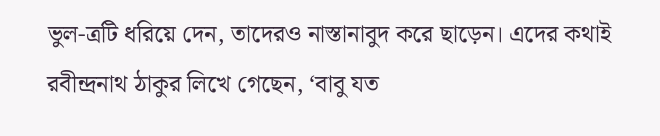ভুল-ত্রটি ধরিয়ে দেন, তাদেরও নাস্তানাবুদ করে ছাড়েন। এদের কথাই রবীন্দ্রনাথ ঠাকুর লিখে গেছেন, ‘বাবু যত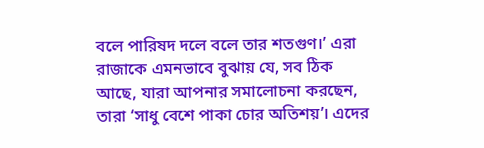বলে পারিষদ দলে বলে তার শতগুণ।’ এরা রাজাকে এমনভাবে বুঝায় যে, সব ঠিক আছে, যারা আপনার সমালোচনা করছেন, তারা ‘সাধু বেশে পাকা চোর অতিশয়’। এদের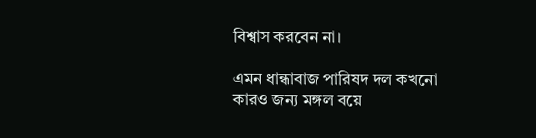বিশ্বাস করবেন না।

এমন ধান্ধাবাজ পারিষদ দল কখনো কারও জন্য মঙ্গল বয়ে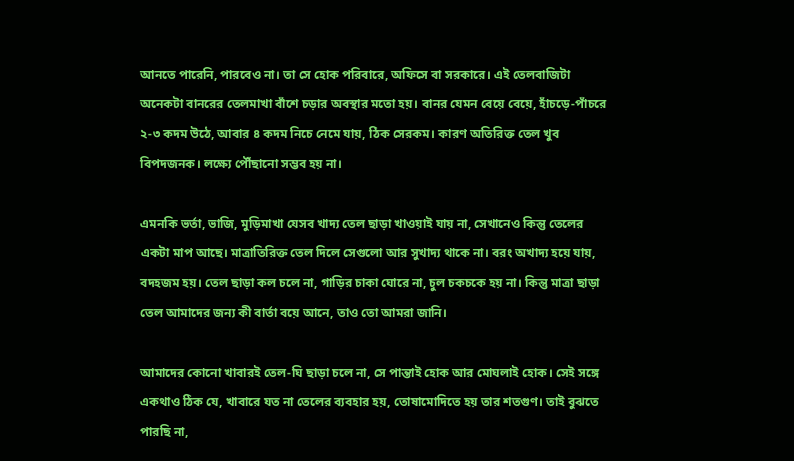আনতে পারেনি, পারবেও না। তা সে হোক পরিবারে, অফিসে বা সরকারে। এই তেলবাজিটা অনেকটা বানরের তেলমাখা বাঁশে চড়ার অবস্থার মতো হয়। বানর যেমন বেয়ে বেয়ে, হাঁচড়ে-পাঁচরে ২-৩ কদম উঠে, আবার ৪ কদম নিচে নেমে যায়, ঠিক সেরকম। কারণ অতিরিক্ত তেল খুব বিপদজনক। লক্ষ্যে পৌঁছানো সম্ভব হয় না।

এমনকি ভর্তা, ভাজি, মুড়িমাখা যেসব খাদ্য তেল ছাড়া খাওয়াই যায় না, সেখানেও কিন্তু তেলের একটা মাপ আছে। মাত্রাতিরিক্ত তেল দিলে সেগুলো আর সুখাদ্য থাকে না। বরং অখাদ্য হয়ে যায়, বদহজম হয়। তেল ছাড়া কল চলে না, গাড়ির চাকা ঘোরে না, চুল চকচকে হয় না। কিন্তু মাত্রা ছাড়া তেল আমাদের জন্য কী বার্তা বয়ে আনে, তাও তো আমরা জানি।

আমাদের কোনো খাবারই তেল-ঘি ছাড়া চলে না, সে পান্তাই হোক আর মোঘলাই হোক। সেই সঙ্গে একথাও ঠিক যে, খাবারে যত না তেলের ব্যবহার হয়, তোষামোদিতে হয় তার শতগুণ। তাই বুঝতে পারছি না,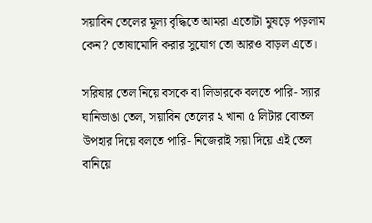সয়াবিন তেলের মূল্য বৃদ্ধিতে আমরা এতোটা মুষড়ে পড়লাম কেন? তোষামোদি করার সুযোগ তো আরও বাড়ল এতে।

সরিষার তেল নিয়ে বসকে বা লিডারকে বলতে পারি- স্যার ঘানিভাঙা তেল, সয়াবিন তেলের ২ খানা ৫ লিটার বোতল উপহার দিয়ে বলতে পারি- নিজেরাই সয়া দিয়ে এই তেল বানিয়ে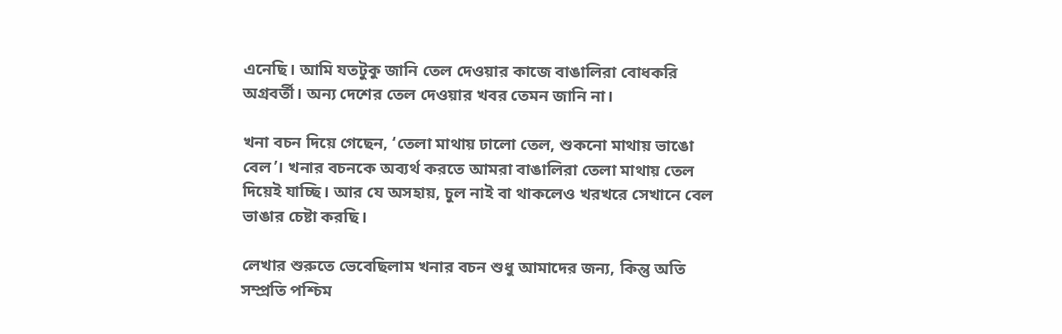এনেছি। আমি যতটুকু জানি তেল দেওয়ার কাজে বাঙালিরা বোধকরি অগ্রবর্তী। অন্য দেশের তেল দেওয়ার খবর তেমন জানি না।

খনা বচন দিয়ে গেছেন, ‘তেলা মাথায় ঢালো তেল, শুকনো মাথায় ভাঙো বেল’। খনার বচনকে অব্যর্থ করতে আমরা বাঙালিরা তেলা মাথায় তেল দিয়েই যাচ্ছি। আর যে অসহায়, চুল নাই বা থাকলেও খরখরে সেখানে বেল ভাঙার চেষ্টা করছি।

লেখার শুরুতে ভেবেছিলাম খনার বচন শুধু আমাদের জন্য, কিন্তু অতি সম্প্রতি পশ্চিম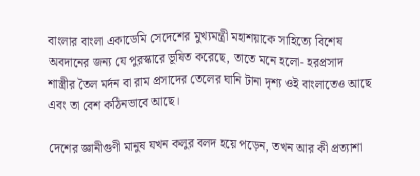বাংলার বাংলা একাডেমি সেদেশের মুখ্যমন্ত্রী মহাশয়াকে সাহিত্যে বিশেষ অবদানের জন্য যে পুরস্কারে ভূষিত করেছে, তাতে মনে হলো- হরপ্রসাদ শাস্ত্রীর তৈল মর্দন বা রাম প্রসাদের তেলের ঘানি টানা দৃশ্য ওই বাংলাতেও আছে এবং তা বেশ কঠিনভাবে আছে।

দেশের জ্ঞানীগুণী মানুষ যখন কলুর বলদ হয়ে পড়েন, তখন আর কী প্রত্যাশা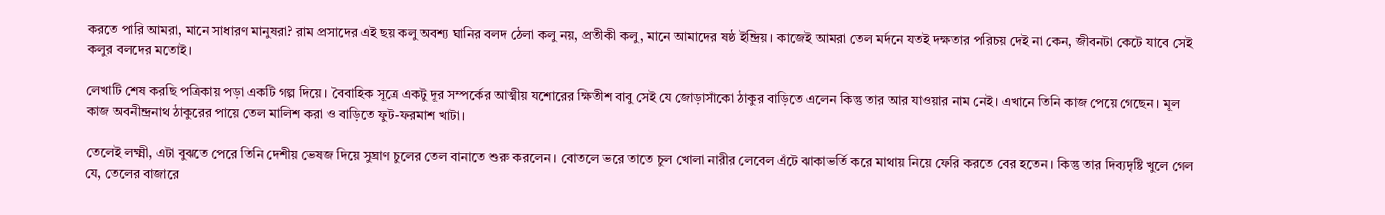করতে পারি আমরা, মানে সাধারণ মানুষরা? রাম প্রসাদের এই ছয় কলু অবশ্য ঘানির বলদ ঠেলা কলু নয়, প্রতীকী কলু, মানে আমাদের ষষ্ঠ ইন্দ্রিয়। কাজেই আমরা তেল মর্দনে যতই দক্ষতার পরিচয় দেই না কেন, জীবনটা কেটে যাবে সেই কলুর বলদের মতোই।

লেখাটি শেষ করছি পত্রিকায় পড়া একটি গল্প দিয়ে। বৈবাহিক সূত্রে একটু দূর সম্পর্কের আত্মীয় যশোরের ক্ষিতীশ বাবু সেই যে জোড়াসাঁকো ঠাকুর বাড়িতে এলেন কিন্তু তার আর যাওয়ার নাম নেই। এখানে তিনি কাজ পেয়ে গেছেন। মূল কাজ অবনীন্দ্রনাথ ঠাকুরের পায়ে তেল মালিশ করা ও বাড়িতে ফুট-ফরমাশ খাটা।

তেলেই লক্ষ্মী, এটা বুঝতে পেরে তিনি দেশীয় ভেষজ দিয়ে সুঘ্রাণ চুলের তেল বানাতে শুরু করলেন। বোতলে ভরে তাতে চুল খোলা নারীর লেবেল এঁটে ঝাকাভর্তি করে মাথায় নিয়ে ফেরি করতে বের হতেন। কিন্তু তার দিব্যদৃষ্টি খুলে গেল যে, তেলের বাজারে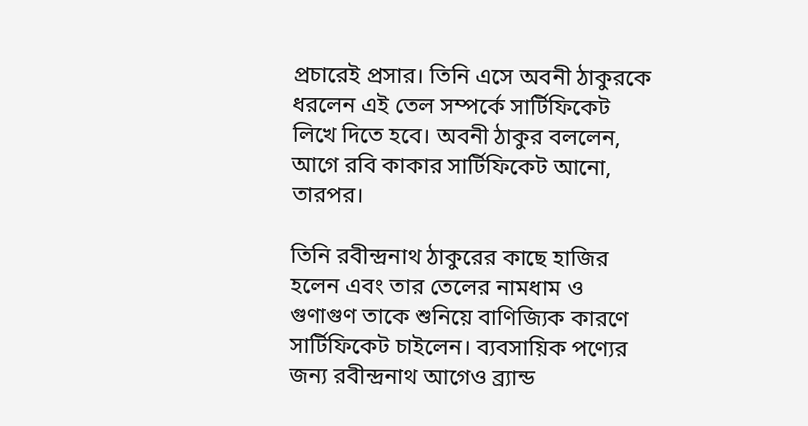প্রচারেই প্রসার। তিনি এসে অবনী ঠাকুরকে ধরলেন এই তেল সম্পর্কে সার্টিফিকেট লিখে দিতে হবে। অবনী ঠাকুর বললেন, আগে রবি কাকার সার্টিফিকেট আনো, তারপর।

তিনি রবীন্দ্রনাথ ঠাকুরের কাছে হাজির হলেন এবং তার তেলের নামধাম ও গুণাগুণ তাকে শুনিয়ে বাণিজ্যিক কারণে সার্টিফিকেট চাইলেন। ব্যবসায়িক পণ্যের জন্য রবীন্দ্রনাথ আগেও ব্র্যান্ড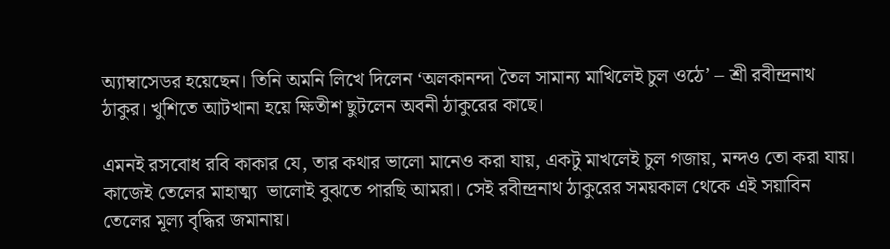অ্যাম্বাসেডর হয়েছেন। তিনি অমনি লিখে দিলেন ‘অলকানন্দা তৈল সামান্য মাখিলেই চুল ওঠে’ – শ্রী রবীন্দ্রনাথ ঠাকুর। খুশিতে আটখানা হয়ে ক্ষিতীশ ছুটলেন অবনী ঠাকুরের কাছে।

এমনই রসবোধ রবি কাকার যে, তার কথার ভালো মানেও করা যায়, একটু মাখলেই চুল গজায়, মন্দও তো করা যায়। কাজেই তেলের মাহাত্ম্য  ভালোই বুঝতে পারছি আমরা। সেই রবীন্দ্রনাথ ঠাকুরের সময়কাল থেকে এই সয়াবিন তেলের মূল্য বৃদ্ধির জমানায়।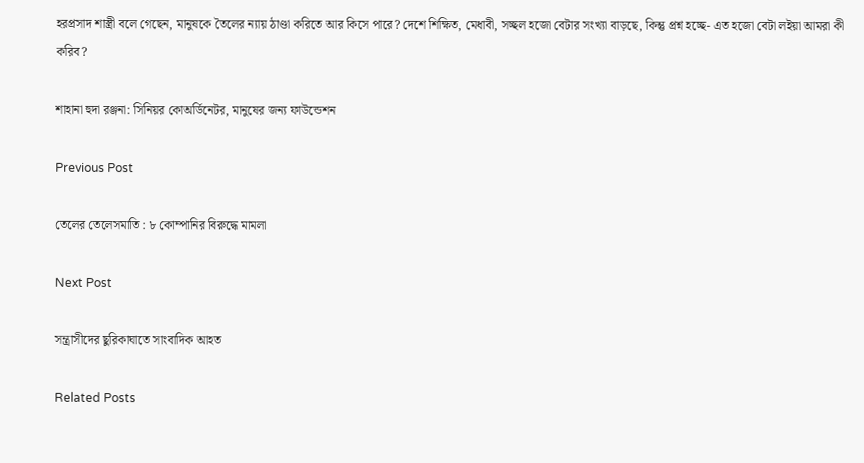হরপ্রসাদ শাস্ত্রী বলে গেছেন, মানুষকে তৈলের ন্যায় ঠাণ্ডা করিতে আর কিসে পারে? দেশে শিক্ষিত, মেধাবী, সচ্ছল হজো বেটার সংখ্যা বাড়ছে, কিন্তু প্রশ্ন হচ্ছে- এত হজো বেটা লইয়া আমরা কী করিব?

শাহানা হুদা রঞ্জনা: সিনিয়র কোঅর্ডিনেটর, মানুষের জন্য ফাউন্ডেশন

Previous Post

তেলের তেলেসমাতি : ৮ কোম্পানির বিরুদ্ধে মামলা

Next Post

সন্ত্রাসীদের ছুরিকাঘাতে সাংবাদিক আহত

Related Posts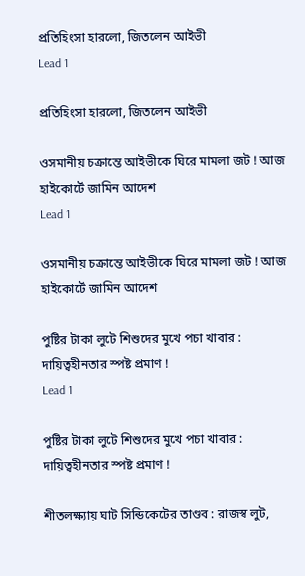প্রতিহিংসা হারলো, জিতলেন আইভী
Lead 1

প্রতিহিংসা হারলো, জিতলেন আইভী

ওসমানীয় চক্রান্তে আইভীকে ঘিরে মামলা জট ! আজ হাইকোর্টে জামিন আদেশ
Lead 1

ওসমানীয় চক্রান্তে আইভীকে ঘিরে মামলা জট ! আজ হাইকোর্টে জামিন আদেশ

পুষ্টির টাকা লুটে শিশুদের মুখে পচা খাবার : দায়িত্বহীনতার স্পষ্ট প্রমাণ !
Lead 1

পুষ্টির টাকা লুটে শিশুদের মুখে পচা খাবার : দায়িত্বহীনতার স্পষ্ট প্রমাণ !

শীতলক্ষ্যায় ঘাট সিন্ডিকেটের তাণ্ডব : রাজস্ব লুট,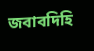জবাবদিহি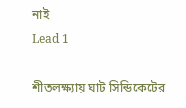নাই
Lead 1

শীতলক্ষ্যায় ঘাট সিন্ডিকেটের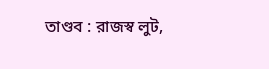তাণ্ডব : রাজস্ব লুট,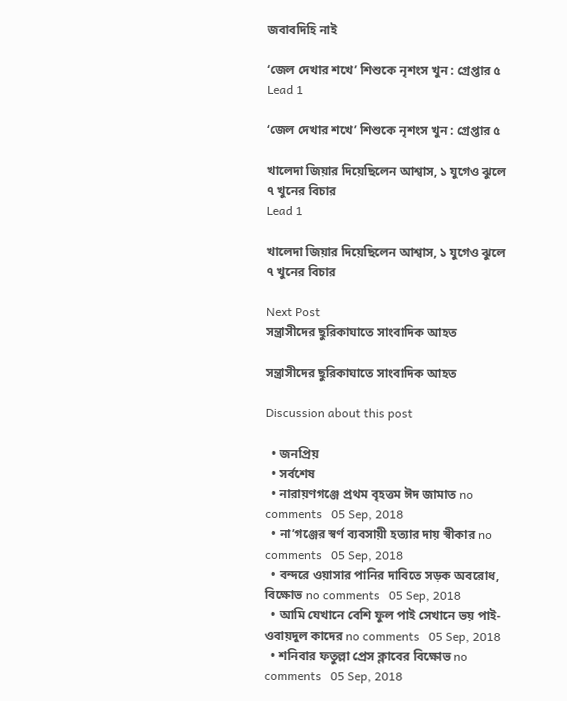জবাবদিহি নাই

‘জেল দেখার শখে’ শিশুকে নৃশংস খুন : গ্রেপ্তার ৫
Lead 1

‘জেল দেখার শখে’ শিশুকে নৃশংস খুন : গ্রেপ্তার ৫

খালেদা জিয়ার দিয়েছিলেন আশ্বাস, ১ যুগেও ঝুলে ৭ খুনের বিচার
Lead 1

খালেদা জিয়ার দিয়েছিলেন আশ্বাস, ১ যুগেও ঝুলে ৭ খুনের বিচার

Next Post
সন্ত্রাসীদের ছুরিকাঘাতে সাংবাদিক আহত

সন্ত্রাসীদের ছুরিকাঘাতে সাংবাদিক আহত

Discussion about this post

  • জনপ্রিয়
  • সর্বশেষ
  • নারায়ণগঞ্জে প্রথম বৃহত্তম ঈদ জামাত no comments   05 Sep, 2018
  • না’গঞ্জের স্বর্ণ ব্যবসায়ী হত্যার দায় স্বীকার no comments   05 Sep, 2018
  • বন্দরে ওয়াসার পানির দাবিতে সড়ক অবরোধ, বিক্ষোভ no comments   05 Sep, 2018
  • আমি যেখানে বেশি ফুল পাই সেখানে ভয় পাই-ওবায়দুল কাদের no comments   05 Sep, 2018
  • শনিবার ফতুল্লা প্রেস ক্লাবের বিক্ষোভ no comments   05 Sep, 2018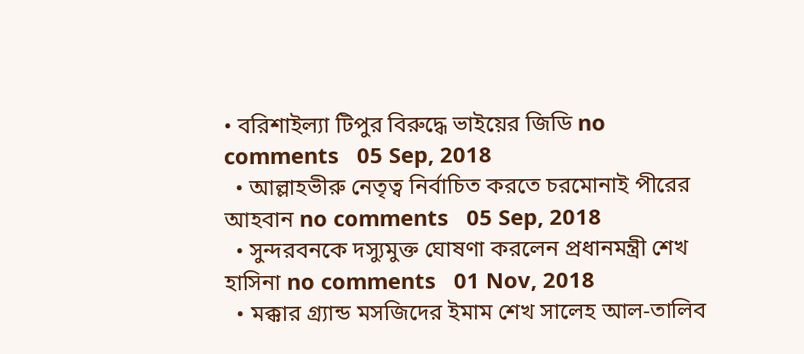• বরিশাইল্যা টিপুর বিরুদ্ধে ভাইয়ের জিডি no comments   05 Sep, 2018
  • আল্লাহভীরু নেতৃত্ব নির্বাচিত করতে চরমোনাই পীরের আহবান no comments   05 Sep, 2018
  • সুন্দরবনকে দস্যুমুক্ত ঘোষণা করলেন প্রধানমন্ত্রী শেখ হাসিনা no comments   01 Nov, 2018
  • মক্কার গ্র্যান্ড মসজিদের ইমাম শেখ সালেহ আল-তালিব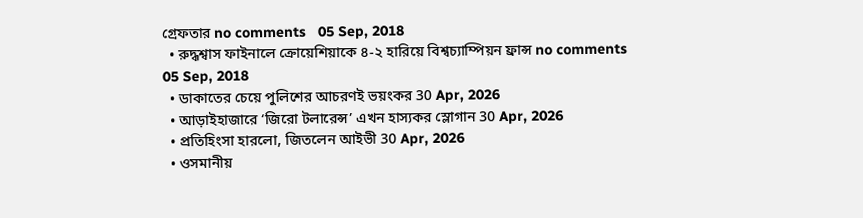গ্রেফতার no comments   05 Sep, 2018
  • রুদ্ধশ্বাস ফাইনালে ক্রোয়েশিয়াকে ৪-২ হারিয়ে বিশ্বচ্যাম্পিয়ন ফ্রান্স no comments   05 Sep, 2018
  • ডাকাতের চেয়ে পুলিশের আচরণই ভয়ংকর 30 Apr, 2026
  • আড়াইহাজারে ‘জিরো টলারেন্স’ এখন হাস্যকর স্লোগান 30 Apr, 2026
  • প্রতিহিংসা হারলো, জিতলেন আইভী 30 Apr, 2026
  • ওসমানীয়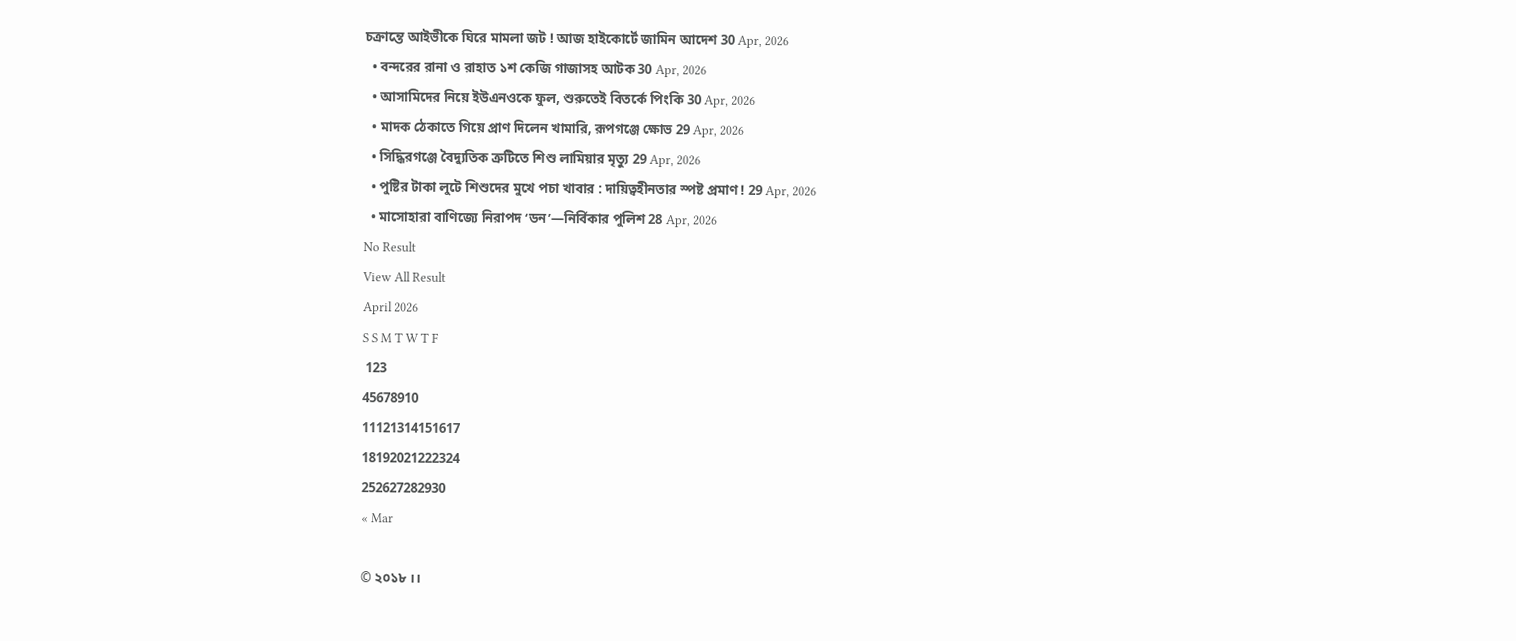চক্রান্তে আইভীকে ঘিরে মামলা জট ! আজ হাইকোর্টে জামিন আদেশ 30 Apr, 2026
  • বন্দরের রানা ও রাহাত ১শ কেজি গাজাসহ আটক 30 Apr, 2026
  • আসামিদের নিয়ে ইউএনওকে ফুল, শুরুতেই বিতর্কে পিংকি 30 Apr, 2026
  • মাদক ঠেকাতে গিয়ে প্রাণ দিলেন খামারি, রূপগঞ্জে ক্ষোভ 29 Apr, 2026
  • সিদ্ধিরগঞ্জে বৈদ্যুতিক ত্রুটিতে শিশু লামিয়ার মৃত্যু 29 Apr, 2026
  • পুষ্টির টাকা লুটে শিশুদের মুখে পচা খাবার : দায়িত্বহীনতার স্পষ্ট প্রমাণ ! 29 Apr, 2026
  • মাসোহারা বাণিজ্যে নিরাপদ ‘ডন’—নির্বিকার পুলিশ 28 Apr, 2026
No Result
View All Result
April 2026
S S M T W T F
 123
45678910
11121314151617
18192021222324
252627282930
« Mar

© ২০১৮ ।।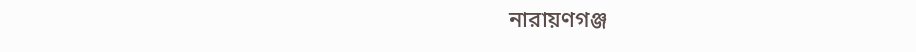নারায়ণগঞ্জ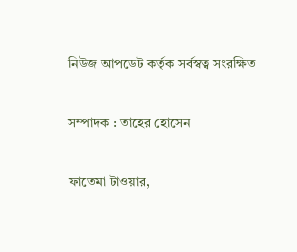নিউজ আপডেট কর্তৃক সর্বস্বত্ব সংরক্ষিত

সম্পাদক : তাহের হোসেন

ফাতেমা টাওয়ার,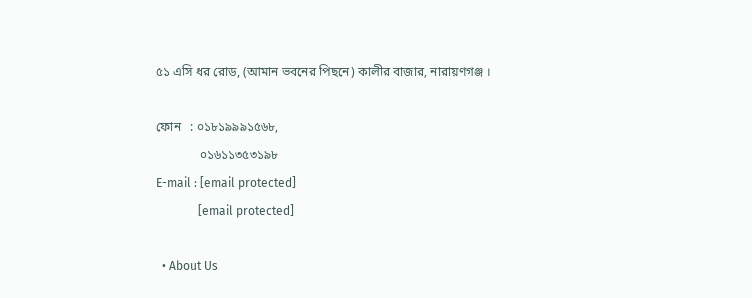৫১ এসি ধর রোড, (আমান ভবনের পিছনে) কালীর বাজার, নারায়ণগঞ্জ ।

ফোন   : ০১৮১৯৯৯১৫৬৮,
              ০১৬১১৩৫৩১৯৮
E-mail : [email protected]
              [email protected]

  • About Us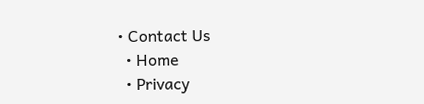• Contact Us
  • Home
  • Privacy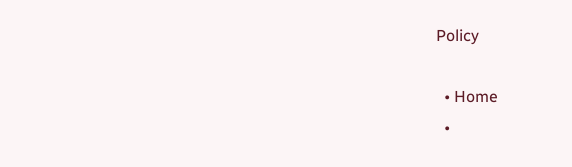Policy

  • Home
  •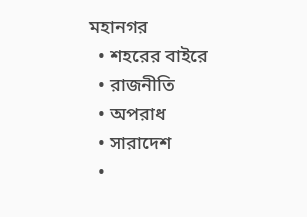মহানগর
  • শহরের বাইরে
  • রাজনীতি
  • অপরাধ
  • সারাদেশ
  •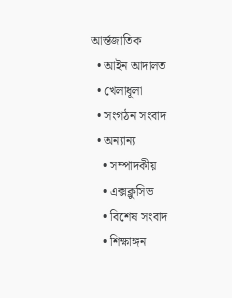আর্ন্তজাতিক
  • আইন আদালত
  • খেলাধূলা
  • সংগঠন সংবাদ
  • অন্যান্য
    • সম্পাদকীয়
    • এক্সক্লুসিভ
    • বিশেষ সংবাদ
    • শিক্ষাঙ্গন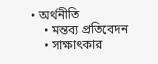• অর্থনীতি
    • মন্তব্য প্রতিবেদন
    • সাক্ষাৎকার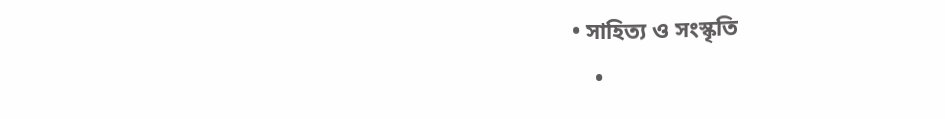• সাহিত্য ও সংস্কৃতি
    •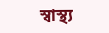স্বাস্থ্য